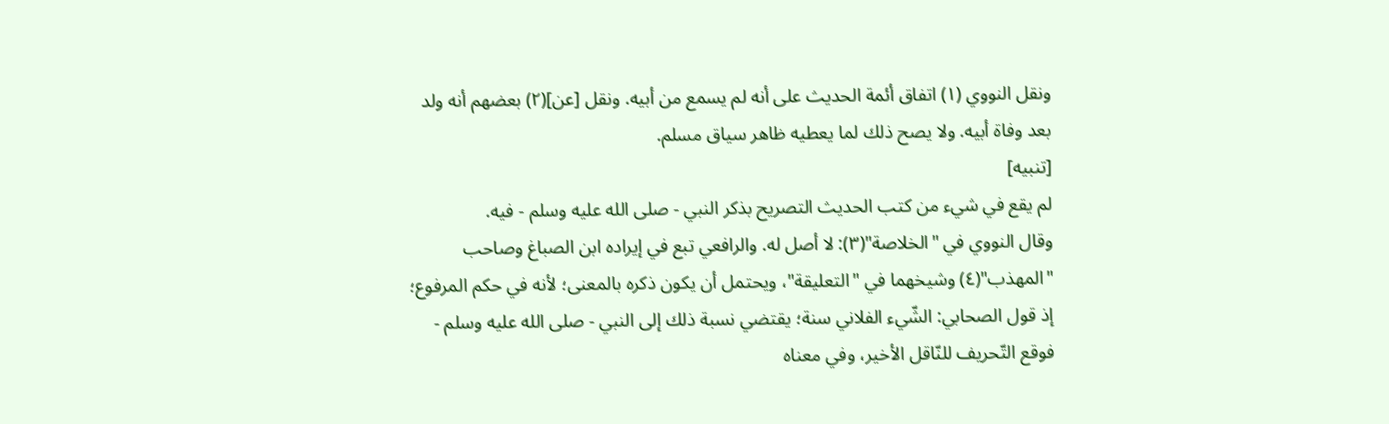ونقل النووي (١) اتفاق أئمة الحديث على أنه لم يسمع من أبيه. ونقل [عن](٢) بعضهم أنه ولد بعد وفاة أبيه. ولا يصح ذلك لما يعطيه ظاهر سياق مسلم.
[تنبيه]
لم يقع في شيء من كتب الحديث التصريح بذكر النبي - صلى الله عليه وسلم - فيه.
وقال النووي في "الخلاصة"(٣): لا أصل له. والرافعي تبع في إيراده ابن الصباغ وصاحب "المهذب"(٤) وشيخهما في "التعليقة"، ويحتمل أن يكون ذكره بالمعنى؛ لأنه في حكم المرفوع؛ إذ قول الصحابي: الشّيء الفلاني سنة؛ يقتضي نسبة ذلك إلى النبي - صلى الله عليه وسلم - فوقع التّحريف للنّاقل الأخير، وفي معناه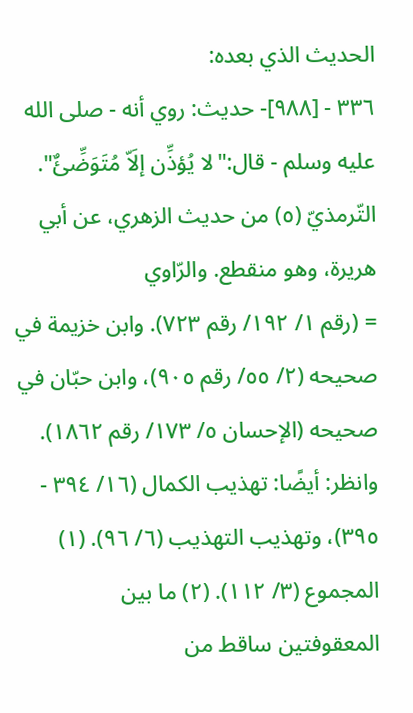الحديث الذي بعده:
٣٣٦ - [٩٨٨]- حديث: روي أنه - صلى الله عليه وسلم - قال:"لا يُؤذِّن إلَاّ مُتَوَضِّئٌ".
التّرمذيّ (٥) من حديث الزهري، عن أبي هريرة، وهو منقطع. والرّاوي
= (رقم ١/ ١٩٢/ رقم ٧٢٣). وابن خزيمة في صحيحه (٢/ ٥٥/ رقم ٩٠٥)، وابن حبّان في صحيحه (الإحسان ٥/ ١٧٣/ رقم ١٨٦٢). وانظر: أيضًا: تهذيب الكمال (١٦/ ٣٩٤ - ٣٩٥)، وتهذيب التهذيب (٦/ ٩٦). (١) المجموع (٣/ ١١٢). (٢) ما بين المعقوفتين ساقط من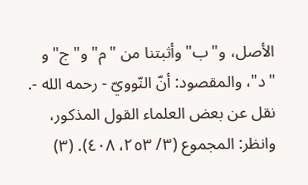الأصل، و"ب" وأثبتنا من "م" و"ج" و "د"، والمقصود: أنّ النّوويّ - رحمه الله -. نقل عن بعض العلماء القول المذكور، وانظر: المجموع (٣/ ٢٥٣، ٤٠٨). (٣)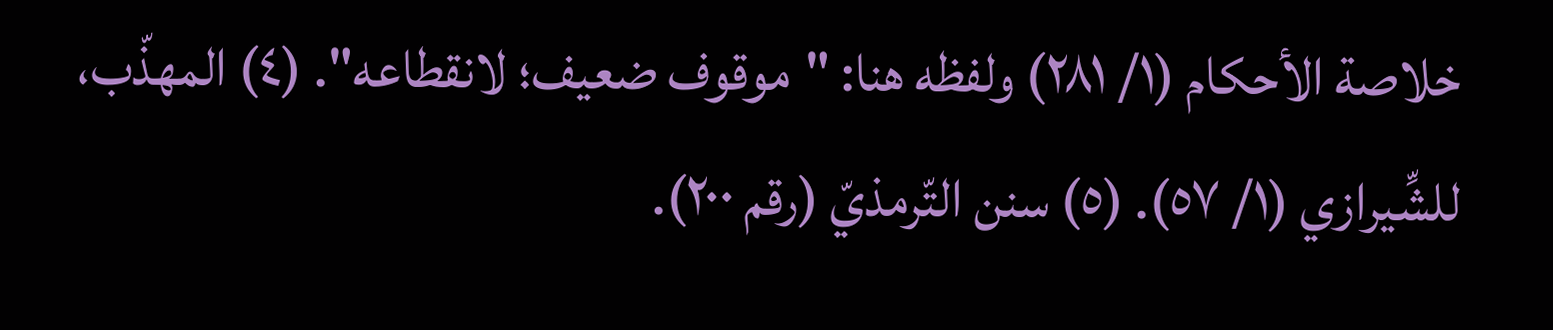خلاصة الأحكام (١/ ٢٨١) ولفظه هنا: "موقوف ضعيف؛ لانقطاعه". (٤) المهذّب، للشِّيرازي (١/ ٥٧). (٥) سنن التّرمذيّ (رقم ٢٠٠).